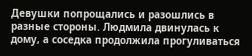Девушки попрощались и разошлись в разные стороны. Людмила двинулась к дому, а соседка продолжила прогуливаться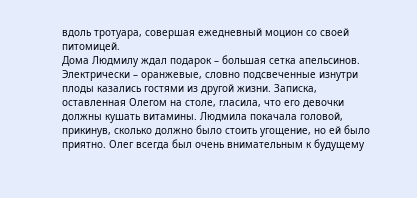вдоль тротуара, совершая ежедневный моцион со своей питомицей.
Дома Людмилу ждал подарок – большая сетка апельсинов. Электрически – оранжевые, словно подсвеченные изнутри плоды казались гостями из другой жизни. Записка, оставленная Олегом на столе, гласила, что его девочки должны кушать витамины. Людмила покачала головой, прикинув, сколько должно было стоить угощение, но ей было приятно. Олег всегда был очень внимательным к будущему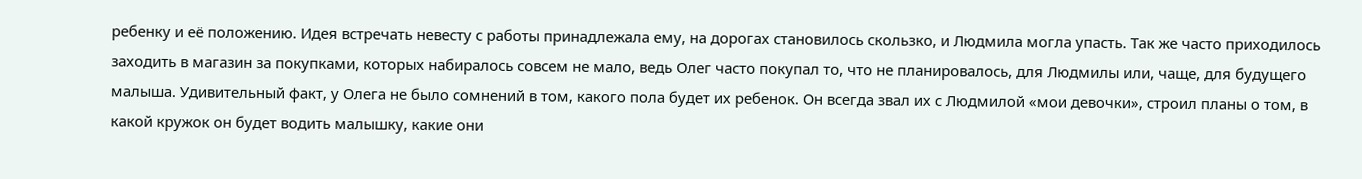ребенку и её положению. Идея встречать невесту с работы принадлежала ему, на дорогах становилось скользко, и Людмила могла упасть. Так же часто приходилось заходить в магазин за покупками, которых набиралось совсем не мало, ведь Олег часто покупал то, что не планировалось, для Людмилы или, чаще, для будущего малыша. Удивительный факт, у Олега не было сомнений в том, какого пола будет их ребенок. Он всегда звал их с Людмилой «мои девочки», строил планы о том, в какой кружок он будет водить малышку, какие они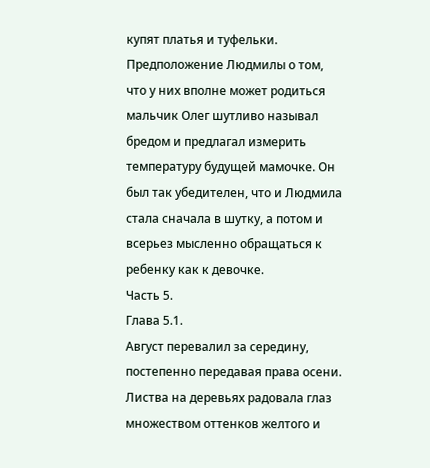купят платья и туфельки. Предположение Людмилы о том, что у них вполне может родиться мальчик Олег шутливо называл бредом и предлагал измерить температуру будущей мамочке. Он был так убедителен, что и Людмила стала сначала в шутку, а потом и всерьез мысленно обращаться к ребенку как к девочке.
Часть 5.
Глава 5.1.
Август перевалил за середину, постепенно передавая права осени. Листва на деревьях радовала глаз множеством оттенков желтого и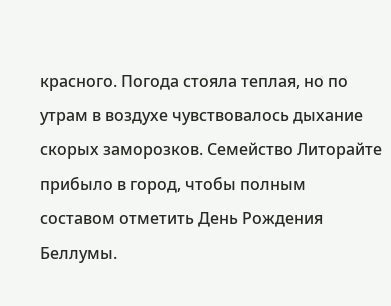красного. Погода стояла теплая, но по утрам в воздухе чувствовалось дыхание скорых заморозков. Семейство Литорайте прибыло в город, чтобы полным составом отметить День Рождения Беллумы.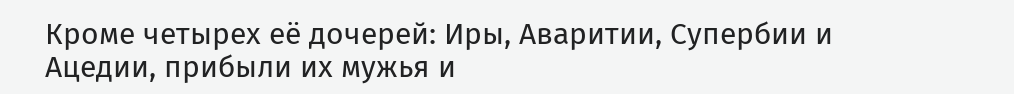Кроме четырех её дочерей: Иры, Аваритии, Супербии и Ацедии, прибыли их мужья и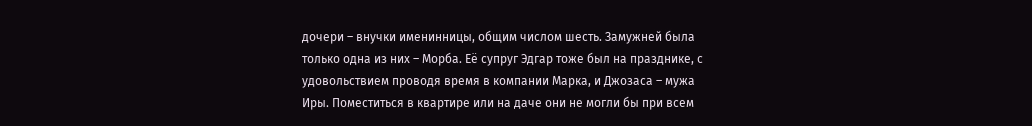дочери – внучки именинницы, общим числом шесть. Замужней была только одна из них – Морба. Её супруг Эдгар тоже был на празднике, с удовольствием проводя время в компании Марка, и Джозаса – мужа Иры. Поместиться в квартире или на даче они не могли бы при всем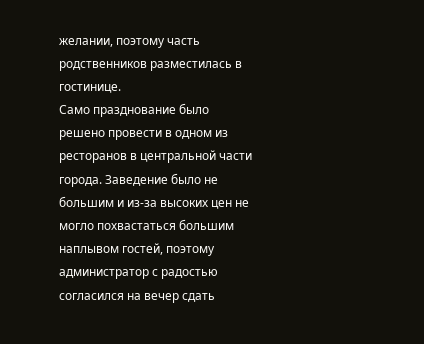желании, поэтому часть родственников разместилась в гостинице.
Само празднование было решено провести в одном из ресторанов в центральной части города. Заведение было не большим и из-за высоких цен не могло похвастаться большим наплывом гостей, поэтому администратор с радостью согласился на вечер сдать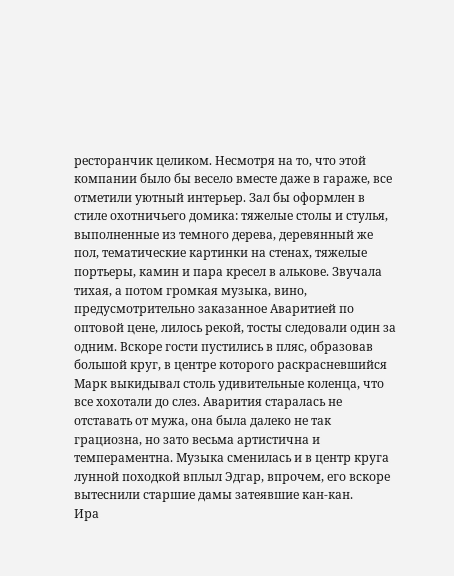ресторанчик целиком. Несмотря на то, что этой компании было бы весело вместе даже в гараже, все отметили уютный интерьер. Зал бы оформлен в стиле охотничьего домика: тяжелые столы и стулья, выполненные из темного дерева, деревянный же пол, тематические картинки на стенах, тяжелые портьеры, камин и пара кресел в алькове. Звучала тихая, а потом громкая музыка, вино, предусмотрительно заказанное Аваритией по оптовой цене, лилось рекой, тосты следовали один за одним. Вскоре гости пустились в пляс, образовав большой круг, в центре которого раскрасневшийся Марк выкидывал столь удивительные коленца, что все хохотали до слез. Аварития старалась не отставать от мужа, она была далеко не так грациозна, но зато весьма артистична и темпераментна. Музыка сменилась и в центр круга лунной походкой вплыл Эдгар, впрочем, его вскоре вытеснили старшие дамы затеявшие кан-кан.
Ира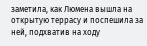заметила, как Люмена вышла на открытую террасу и поспешила за ней, подхватив на ходу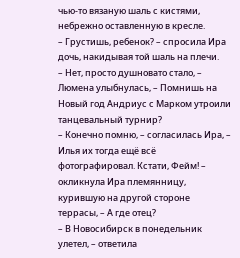чью-то вязаную шаль с кистями, небрежно оставленную в кресле.
– Грустишь, ребенок? – спросила Ира дочь, накидывая той шаль на плечи.
– Нет, просто душновато стало, – Люмена улыбнулась, – Помнишь на Новый год Андриус с Марком утроили танцевальный турнир?
– Конечно помню, – согласилась Ира, – Илья их тогда ещё всё фотографировал. Кстати, Фейм! – окликнула Ира племянницу, курившую на другой стороне террасы, – А где отец?
– В Новосибирск в понедельник улетел, – ответила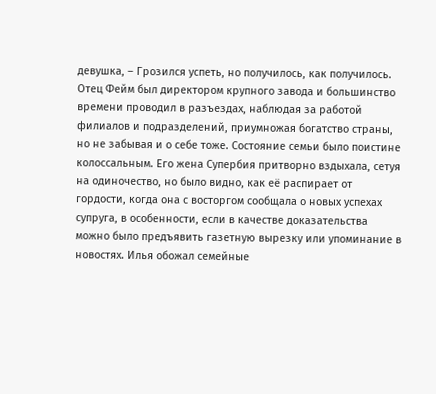девушка, – Грозился успеть, но получилось, как получилось.
Отец Фейм был директором крупного завода и большинство времени проводил в разъездах, наблюдая за работой филиалов и подразделений, приумножая богатство страны, но не забывая и о себе тоже. Состояние семьи было поистине колоссальным. Его жена Супербия притворно вздыхала, сетуя на одиночество, но было видно, как её распирает от гордости, когда она с восторгом сообщала о новых успехах супруга, в особенности, если в качестве доказательства можно было предъявить газетную вырезку или упоминание в новостях. Илья обожал семейные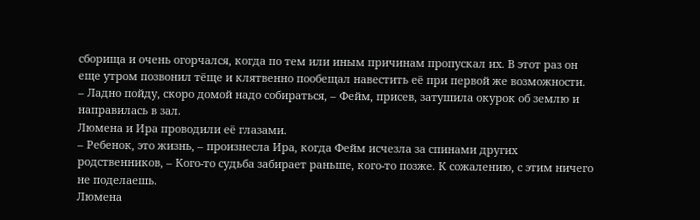сборища и очень огорчался, когда по тем или иным причинам пропускал их. В этот раз он еще утром позвонил тёще и клятвенно пообещал навестить её при первой же возможности.
– Ладно пойду, скоро домой надо собираться, – Фейм, присев, затушила окурок об землю и направилась в зал.
Люмена и Ира проводили её глазами.
– Ребенок, это жизнь, – произнесла Ира, когда Фейм исчезла за спинами других родственников, – Кого-то судьба забирает раньше, кого-то позже. К сожалению, с этим ничего не поделаешь.
Люмена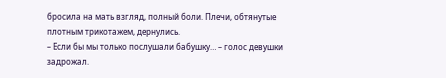бросила на мать взгляд, полный боли. Плечи, обтянутые плотным трикотажем, дернулись.
– Если бы мы только послушали бабушку… – голос девушки задрожал.